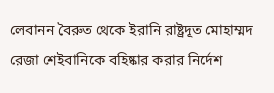লেবানন বৈরুত থেকে ইরানি রাষ্ট্রদূত মোহাম্মদ রেজা শেইবানিকে বহিষ্কার করার নির্দেশ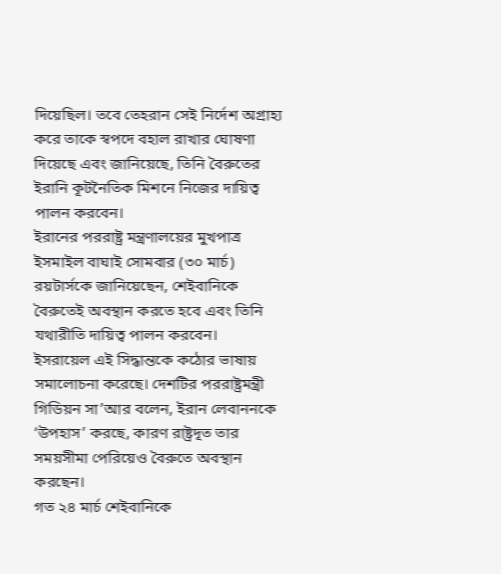দিয়েছিল। তবে তেহরান সেই নির্দেশ অগ্রাহ্য করে তাকে স্বপদে বহাল রাখার ঘোষণা দিয়েছে এবং জানিয়েছে, তিনি বৈরুতের ইরানি কূটনৈতিক মিশনে নিজের দায়িত্ব পালন করবেন।
ইরানের পররাষ্ট্র মন্ত্রণালয়ের মুখপাত্র ইসমাইল বাঘাই সোমবার (৩০ মার্চ) রয়টার্সকে জানিয়েছেন, শেইবানিকে বৈরুতেই অবস্থান করতে হবে এবং তিনি যথারীতি দায়িত্ব পালন করবেন।
ইসরায়েল এই সিদ্ধান্তকে কঠোর ভাষায় সমালোচনা করেছে। দেশটির পররাষ্ট্রমন্ত্রী গিডিয়ন সা’আর বলেন, ইরান লেবাননকে ‘উপহাস’ করছে, কারণ রাষ্ট্রদূত তার সময়সীমা পেরিয়েও বৈরুতে অবস্থান করছেন।
গত ২৪ মার্চ শেইবানিকে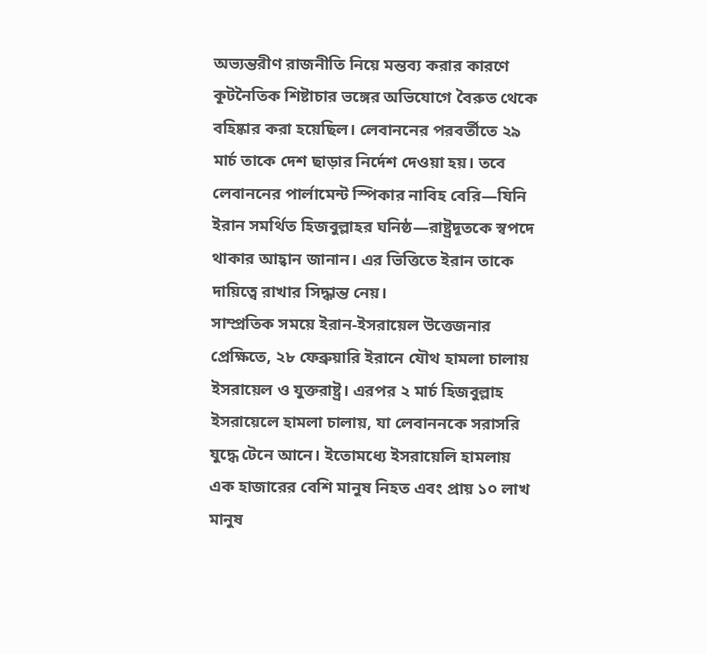অভ্যন্তরীণ রাজনীতি নিয়ে মন্তব্য করার কারণে কূটনৈতিক শিষ্টাচার ভঙ্গের অভিযোগে বৈরুত থেকে বহিষ্কার করা হয়েছিল। লেবাননের পরবর্তীতে ২৯ মার্চ তাকে দেশ ছাড়ার নির্দেশ দেওয়া হয়। তবে লেবাননের পার্লামেন্ট স্পিকার নাবিহ বেরি—যিনি ইরান সমর্থিত হিজবুল্লাহর ঘনিষ্ঠ—রাষ্ট্রদূতকে স্বপদে থাকার আহ্বান জানান। এর ভিত্তিতে ইরান তাকে দায়িত্বে রাখার সিদ্ধান্ত নেয়।
সাম্প্রতিক সময়ে ইরান-ইসরায়েল উত্তেজনার প্রেক্ষিতে, ২৮ ফেব্রুয়ারি ইরানে যৌথ হামলা চালায় ইসরায়েল ও যুক্তরাষ্ট্র। এরপর ২ মার্চ হিজবুল্লাহ ইসরায়েলে হামলা চালায়, যা লেবাননকে সরাসরি যুদ্ধে টেনে আনে। ইতোমধ্যে ইসরায়েলি হামলায় এক হাজারের বেশি মানুষ নিহত এবং প্রায় ১০ লাখ মানুষ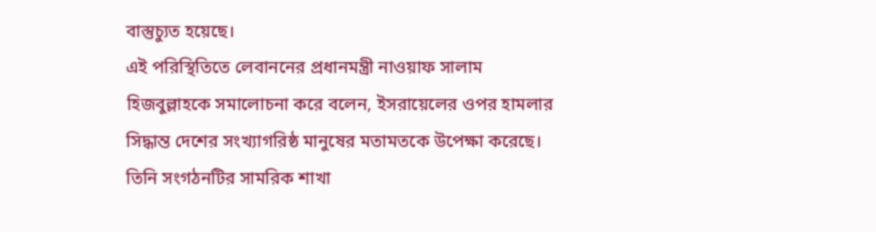বাস্তুচ্যুত হয়েছে।
এই পরিস্থিতিতে লেবাননের প্রধানমন্ত্রী নাওয়াফ সালাম হিজবুল্লাহকে সমালোচনা করে বলেন, ইসরায়েলের ওপর হামলার সিদ্ধান্ত দেশের সংখ্যাগরিষ্ঠ মানুষের মতামতকে উপেক্ষা করেছে। তিনি সংগঠনটির সামরিক শাখা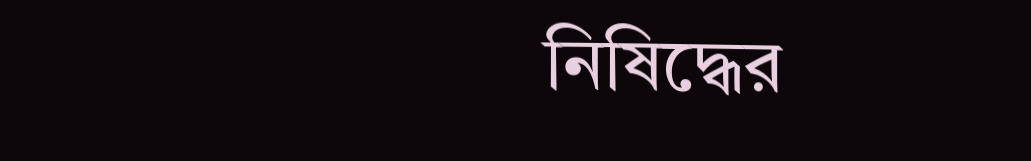নিষিদ্ধের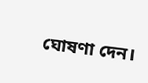ঘোষণা দেন।